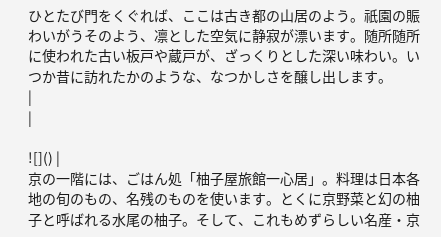ひとたび門をくぐれば、ここは古き都の山居のよう。祇園の賑わいがうそのよう、凛とした空気に静寂が漂います。随所随所に使われた古い板戸や蔵戸が、ざっくりとした深い味わい。いつか昔に訪れたかのような、なつかしさを醸し出します。
|
|

![]() |
京の一階には、ごはん処「柚子屋旅館一心居」。料理は日本各地の旬のもの、名残のものを使います。とくに京野菜と幻の柚子と呼ばれる水尾の柚子。そして、これもめずらしい名産・京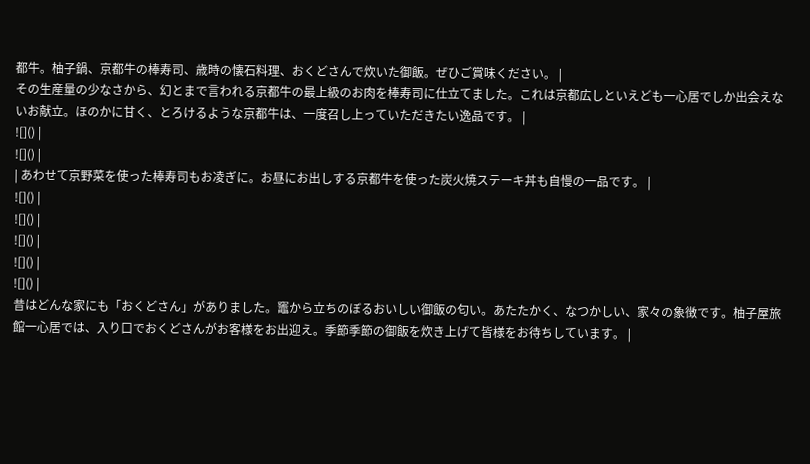都牛。柚子鍋、京都牛の棒寿司、歳時の懐石料理、おくどさんで炊いた御飯。ぜひご賞味ください。 |
その生産量の少なさから、幻とまで言われる京都牛の最上級のお肉を棒寿司に仕立てました。これは京都広しといえども一心居でしか出会えないお献立。ほのかに甘く、とろけるような京都牛は、一度召し上っていただきたい逸品です。 |
![]() |
![]() |
| あわせて京野菜を使った棒寿司もお凌ぎに。お昼にお出しする京都牛を使った炭火焼ステーキ丼も自慢の一品です。 |
![]() |
![]() |
![]() |
![]() |
![]() |
昔はどんな家にも「おくどさん」がありました。竈から立ちのぼるおいしい御飯の匂い。あたたかく、なつかしい、家々の象徴です。柚子屋旅館一心居では、入り口でおくどさんがお客様をお出迎え。季節季節の御飯を炊き上げて皆様をお待ちしています。 |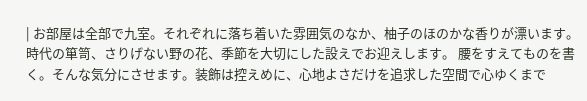| お部屋は全部で九室。それぞれに落ち着いた雰囲気のなか、柚子のほのかな香りが漂います。時代の箪笥、さりげない野の花、季節を大切にした設えでお迎えします。 腰をすえてものを書く。そんな気分にさせます。装飾は控えめに、心地よさだけを追求した空間で心ゆくまで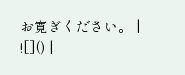お寛ぎください。 |
![]() |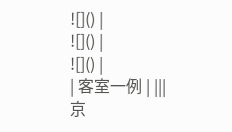![]() |
![]() |
![]() |
| 客室一例 | |||
京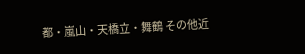都・嵐山・天橋立・舞鶴 その他近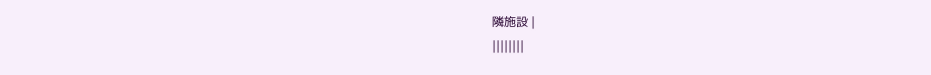隣施設 |
||||||||